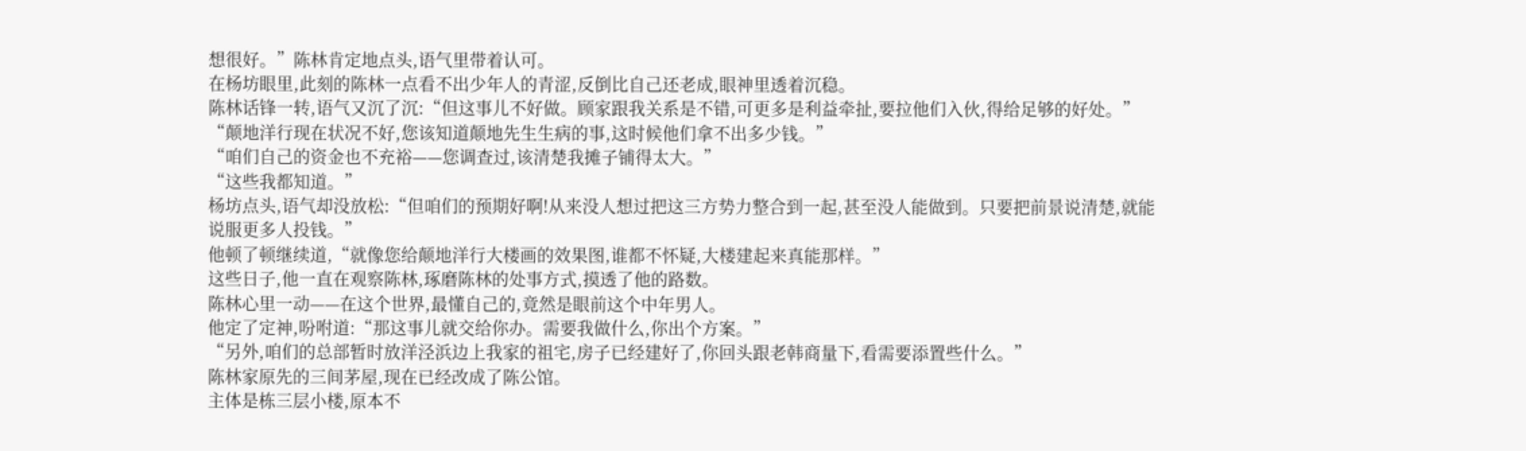想很好。”陈林肯定地点头,语气里带着认可。
在杨坊眼里,此刻的陈林一点看不出少年人的青涩,反倒比自己还老成,眼神里透着沉稳。
陈林话锋一转,语气又沉了沉:“但这事儿不好做。顾家跟我关系是不错,可更多是利益牵扯,要拉他们入伙,得给足够的好处。”
“颠地洋行现在状况不好,您该知道颠地先生生病的事,这时候他们拿不出多少钱。”
“咱们自己的资金也不充裕——您调查过,该清楚我摊子铺得太大。”
“这些我都知道。”
杨坊点头,语气却没放松:“但咱们的预期好啊!从来没人想过把这三方势力整合到一起,甚至没人能做到。只要把前景说清楚,就能说服更多人投钱。”
他顿了顿继续道,“就像您给颠地洋行大楼画的效果图,谁都不怀疑,大楼建起来真能那样。”
这些日子,他一直在观察陈林,琢磨陈林的处事方式,摸透了他的路数。
陈林心里一动——在这个世界,最懂自己的,竟然是眼前这个中年男人。
他定了定神,吩咐道:“那这事儿就交给你办。需要我做什么,你出个方案。”
“另外,咱们的总部暂时放洋泾浜边上我家的祖宅,房子已经建好了,你回头跟老韩商量下,看需要添置些什么。”
陈林家原先的三间茅屋,现在已经改成了陈公馆。
主体是栋三层小楼,原本不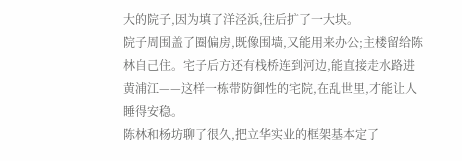大的院子,因为填了洋泾浜,往后扩了一大块。
院子周围盖了圈偏房,既像围墙,又能用来办公;主楼留给陈林自己住。宅子后方还有栈桥连到河边,能直接走水路进黄浦江——这样一栋带防御性的宅院,在乱世里,才能让人睡得安稳。
陈林和杨坊聊了很久,把立华实业的框架基本定了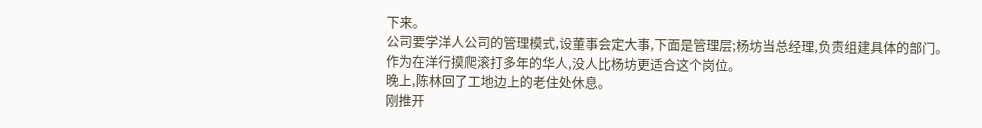下来。
公司要学洋人公司的管理模式,设董事会定大事,下面是管理层;杨坊当总经理,负责组建具体的部门。
作为在洋行摸爬滚打多年的华人,没人比杨坊更适合这个岗位。
晚上,陈林回了工地边上的老住处休息。
刚推开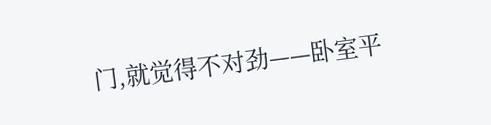门,就觉得不对劲——卧室平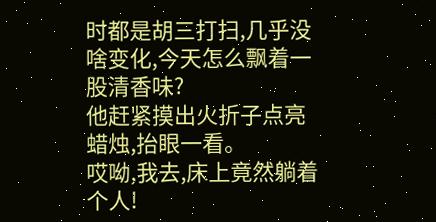时都是胡三打扫,几乎没啥变化,今天怎么飘着一股清香味?
他赶紧摸出火折子点亮蜡烛,抬眼一看。
哎呦,我去,床上竟然躺着个人!